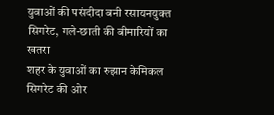युवाओं की पसंदीदा बनी रसायनयुक्त सिगरेट, गले-छाती की बीमारियों का खतरा
शहर के युवाओं का रुझान केमिकल सिगरेट की ओर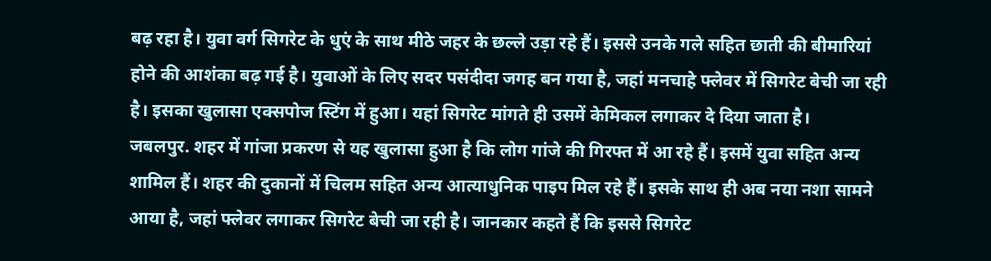बढ़ रहा है। युवा वर्ग सिगरेट के धुएं के साथ मीठे जहर के छल्ले उड़ा रहे हैं। इससे उनके गले सहित छाती की बीमारियां होने की आशंका बढ़ गई है। युवाओं के लिए सदर पसंदीदा जगह बन गया है, जहां मनचाहे फ्लेवर में सिगरेट बेची जा रही है। इसका खुलासा एक्सपोज स्टिंग में हुआ। यहां सिगरेट मांगते ही उसमें केमिकल लगाकर दे दिया जाता है।
जबलपुर. शहर में गांजा प्रकरण से यह खुलासा हुआ है कि लोग गांजे की गिरफ्त में आ रहे हैं। इसमें युवा सहित अन्य शामिल हैं। शहर की दुकानों में चिलम सहित अन्य आत्याधुनिक पाइप मिल रहे हैं। इसके साथ ही अब नया नशा सामने आया है, जहां फ्लेवर लगाकर सिगरेट बेची जा रही है। जानकार कहते हैं कि इससे सिगरेट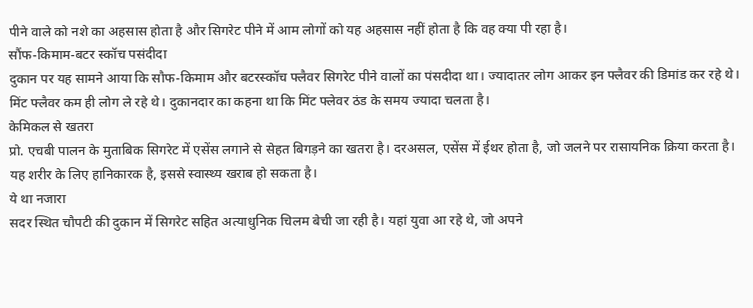पीने वाले को नशे का अहसास होता है और सिगरेट पीने में आम लोगों को यह अहसास नहीं होता है कि वह क्या पी रहा है।
सौंफ-किमाम-बटर स्कॉच पसंदीदा
दुकान पर यह सामने आया कि सौफ-किमाम और बटरस्कॉच फ्लैवर सिगरेट पीने वालों का पंसदीदा था। ज्यादातर लोग आकर इन फ्लैवर की डिमांड कर रहे थे। मिंट फ्लैवर कम ही लोग ले रहे थे। दुकानदार का कहना था कि मिंट फ्लेवर ठंड के समय ज्यादा चलता है।
केमिकल से खतरा
प्रो. एचबी पालन के मुताबिक सिगरेट में एसेंस लगाने से सेहत बिगड़ने का खतरा है। दरअसल, एसेंस में ईथर होता है, जो जलने पर रासायनिक क्रिया करता है। यह शरीर के लिए हानिकारक है, इससे स्वास्थ्य खराब हो सकता है।
ये था नजारा
सदर स्थित चौपटी की दुकान में सिगरेट सहित अत्याधुनिक चिलम बेची जा रही है। यहां युवा आ रहे थे, जो अपने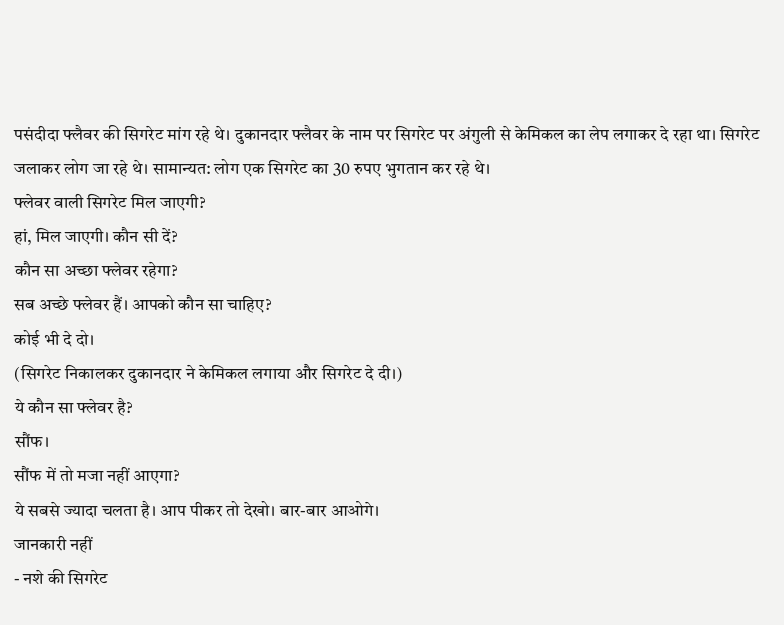पसंदीदा फ्लैवर की सिगरेट मांग रहे थे। दुकानदार फ्लैवर के नाम पर सिगरेट पर अंगुली से केमिकल का लेप लगाकर दे रहा था। सिगरेट जलाकर लोग जा रहे थे। सामान्यत: लोग एक सिगरेट का 30 रुपए भुगतान कर रहे थे।
फ्लेवर वाली सिगरेट मिल जाएगी?
हां, मिल जाएगी। कौन सी दें?
कौन सा अच्छा फ्लेवर रहेगा?
सब अच्छे फ्लेवर हैं। आपको कौन सा चाहिए?
कोई भी दे दो।
(सिगरेट निकालकर दुकानदार ने केमिकल लगाया और सिगरेट दे दी।)
ये कौन सा फ्लेवर है?
सौंफ।
सौंफ में तो मजा नहीं आएगा?
ये सबसे ज्यादा चलता है। आप पीकर तो देखो। बार-बार आओगे।
जानकारी नहीं
- नशे की सिगरेट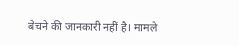बेचने की जानकारी नहीं है। मामले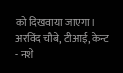को दिखवाया जाएगा।
अरविंद चौबे, टीआई, केन्ट
- नशे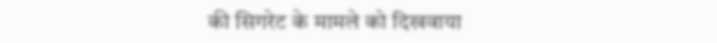की सिगरेट के मामले को दिखवाया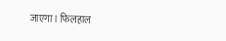जाएगा। फिलहाल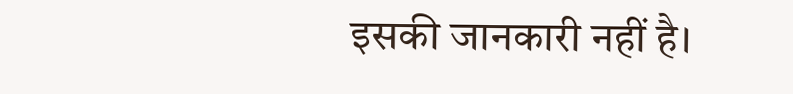इसकी जानकारी नहीं है।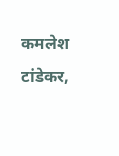कमलेश टांडेकर,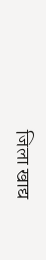जिला खाद्य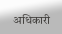अधिकारी